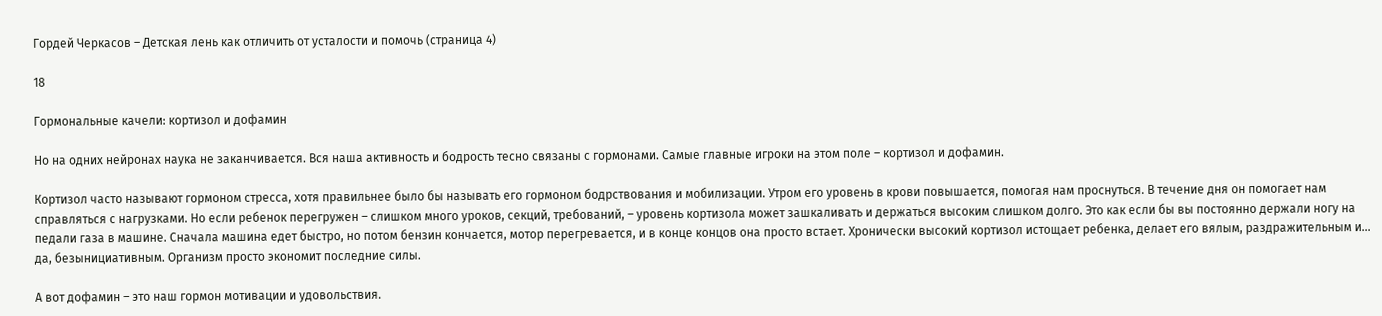Гордей Черкасов – Детская лень как отличить от усталости и помочь (страница 4)

18

Гормональные качели: кортизол и дофамин

Но на одних нейронах наука не заканчивается. Вся наша активность и бодрость тесно связаны с гормонами. Самые главные игроки на этом поле – кортизол и дофамин.

Кортизол часто называют гормоном стресса, хотя правильнее было бы называть его гормоном бодрствования и мобилизации. Утром его уровень в крови повышается, помогая нам проснуться. В течение дня он помогает нам справляться с нагрузками. Но если ребенок перегружен – слишком много уроков, секций, требований, – уровень кортизола может зашкаливать и держаться высоким слишком долго. Это как если бы вы постоянно держали ногу на педали газа в машине. Сначала машина едет быстро, но потом бензин кончается, мотор перегревается, и в конце концов она просто встает. Хронически высокий кортизол истощает ребенка, делает его вялым, раздражительным и… да, безынициативным. Организм просто экономит последние силы.

А вот дофамин – это наш гормон мотивации и удовольствия.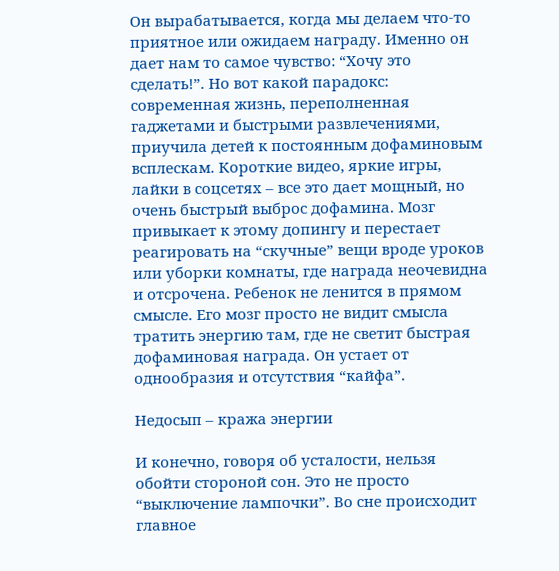Он вырабатывается, когда мы делаем что-то приятное или ожидаем награду. Именно он дает нам то самое чувство: “Хочу это сделать!”. Но вот какой парадокс: современная жизнь, переполненная гаджетами и быстрыми развлечениями, приучила детей к постоянным дофаминовым всплескам. Короткие видео, яркие игры, лайки в соцсетях – все это дает мощный, но очень быстрый выброс дофамина. Мозг привыкает к этому допингу и перестает реагировать на “скучные” вещи вроде уроков или уборки комнаты, где награда неочевидна и отсрочена. Ребенок не ленится в прямом смысле. Его мозг просто не видит смысла тратить энергию там, где не светит быстрая дофаминовая награда. Он устает от однообразия и отсутствия “кайфа”.

Недосып – кража энергии

И конечно, говоря об усталости, нельзя обойти стороной сон. Это не просто “выключение лампочки”. Во сне происходит главное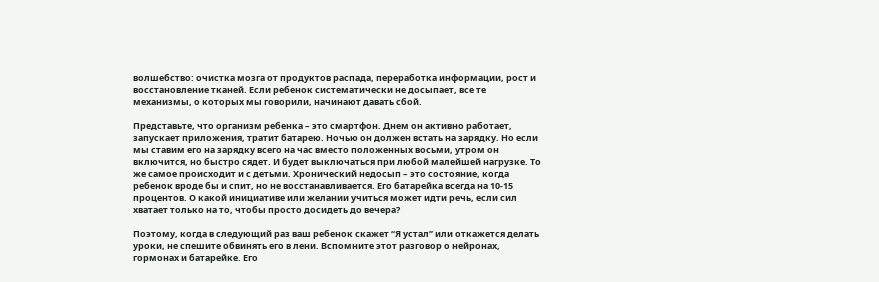волшебство: очистка мозга от продуктов распада, переработка информации, рост и восстановление тканей. Если ребенок систематически не досыпает, все те механизмы, о которых мы говорили, начинают давать сбой.

Представьте, что организм ребенка – это смартфон. Днем он активно работает, запускает приложения, тратит батарею. Ночью он должен встать на зарядку. Но если мы ставим его на зарядку всего на час вместо положенных восьми, утром он включится, но быстро сядет. И будет выключаться при любой малейшей нагрузке. То же самое происходит и с детьми. Хронический недосып – это состояние, когда ребенок вроде бы и спит, но не восстанавливается. Его батарейка всегда на 10-15 процентов. О какой инициативе или желании учиться может идти речь, если сил хватает только на то, чтобы просто досидеть до вечера?

Поэтому, когда в следующий раз ваш ребенок скажет “Я устал” или откажется делать уроки, не спешите обвинять его в лени. Вспомните этот разговор о нейронах, гормонах и батарейке. Его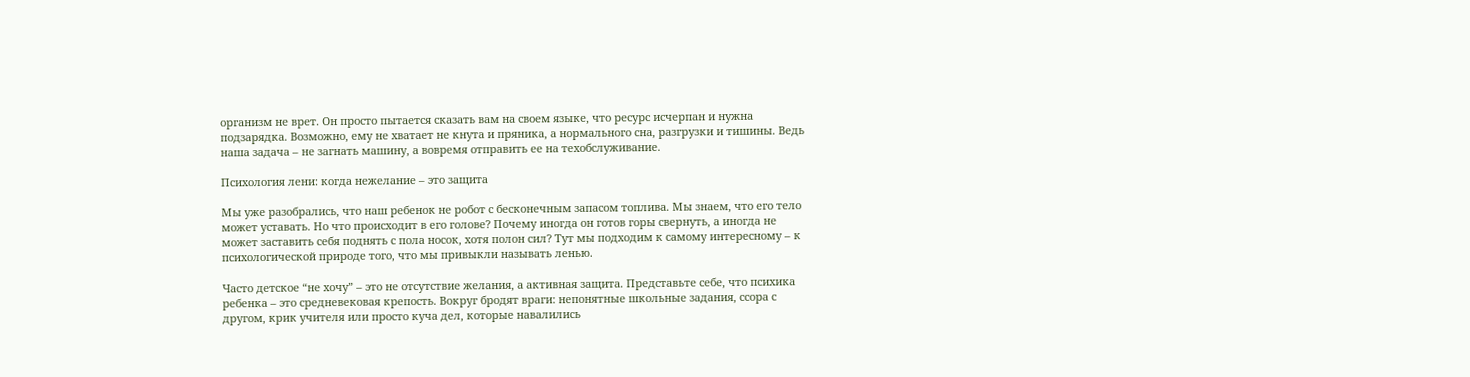организм не врет. Он просто пытается сказать вам на своем языке, что ресурс исчерпан и нужна подзарядка. Возможно, ему не хватает не кнута и пряника, а нормального сна, разгрузки и тишины. Ведь наша задача – не загнать машину, а вовремя отправить ее на техобслуживание.

Психология лени: когда нежелание – это защита

Мы уже разобрались, что наш ребенок не робот с бесконечным запасом топлива. Мы знаем, что его тело может уставать. Но что происходит в его голове? Почему иногда он готов горы свернуть, а иногда не может заставить себя поднять с пола носок, хотя полон сил? Тут мы подходим к самому интересному – к психологической природе того, что мы привыкли называть ленью.

Часто детское “не хочу” – это не отсутствие желания, а активная защита. Представьте себе, что психика ребенка – это средневековая крепость. Вокруг бродят враги: непонятные школьные задания, ссора с другом, крик учителя или просто куча дел, которые навалились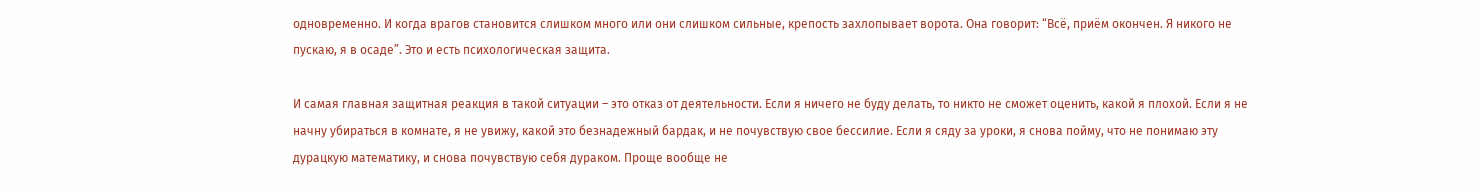одновременно. И когда врагов становится слишком много или они слишком сильные, крепость захлопывает ворота. Она говорит: “Всё, приём окончен. Я никого не пускаю, я в осаде”. Это и есть психологическая защита.

И самая главная защитная реакция в такой ситуации – это отказ от деятельности. Если я ничего не буду делать, то никто не сможет оценить, какой я плохой. Если я не начну убираться в комнате, я не увижу, какой это безнадежный бардак, и не почувствую свое бессилие. Если я сяду за уроки, я снова пойму, что не понимаю эту дурацкую математику, и снова почувствую себя дураком. Проще вообще не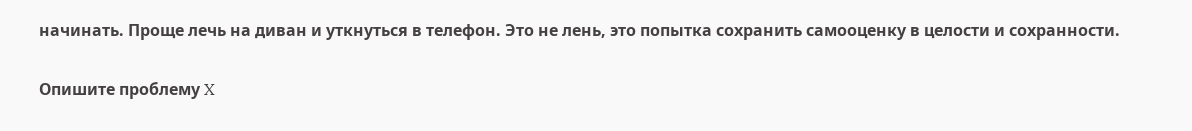начинать. Проще лечь на диван и уткнуться в телефон. Это не лень, это попытка сохранить самооценку в целости и сохранности.

Опишите проблему X